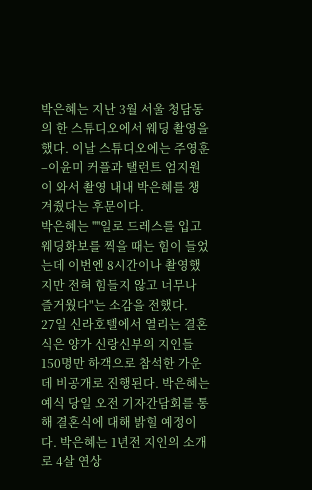박은혜는 지난 3월 서울 청담동의 한 스튜디오에서 웨딩 촬영을 했다. 이날 스튜디오에는 주영훈–이윤미 커플과 탤런트 엄지원이 와서 촬영 내내 박은혜를 챙겨줬다는 후문이다.
박은혜는 ''''일로 드레스를 입고 웨딩화보를 찍을 때는 힘이 들었는데 이번엔 8시간이나 촬영했지만 전혀 힘들지 않고 너무나 즐거웠다"는 소감을 전했다.
27일 신라호텔에서 열리는 결혼식은 양가 신랑신부의 지인들 150명만 하객으로 참석한 가운데 비공개로 진행된다. 박은혜는 예식 당일 오전 기자간담회를 통해 결혼식에 대해 밝힐 예정이다. 박은혜는 1년전 지인의 소개로 4살 연상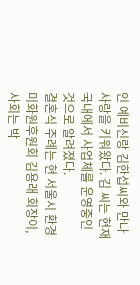인 예비신랑 김한섭씨와 만나 사랑을 키워왔다. 김 씨는 현재 국내에서 사업체를 운영중인 것으로 알려졌다.
결혼식 주례는 현 서울시 환경미화원후원회 김용래 회장이, 사회는 박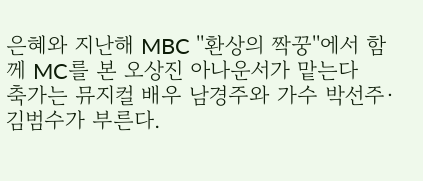은혜와 지난해 MBC ''환상의 짝꿍''에서 함께 MC를 본 오상진 아나운서가 맡는다
축가는 뮤지컬 배우 남경주와 가수 박선주·김범수가 부른다.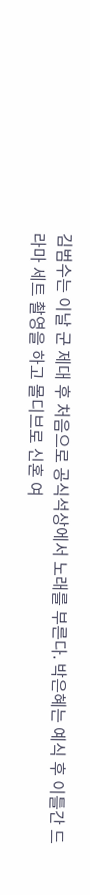김범수는 이날 군 제대 후 처음으로 공식석상에서 노래를 부른다. 박은혜는 예식 후 이틀간 드라마 세트 촬영을 하고 몰디브로 신혼 여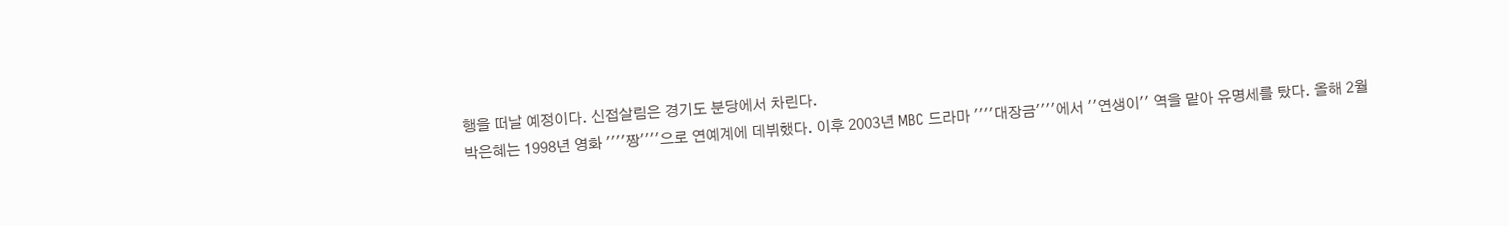행을 떠날 예정이다. 신접살림은 경기도 분당에서 차린다.
박은혜는 1998년 영화 ''''짱''''으로 연예계에 데뷔했다. 이후 2003년 MBC 드라마 ''''대장금''''에서 ''연생이'' 역을 맡아 유명세를 탔다. 올해 2월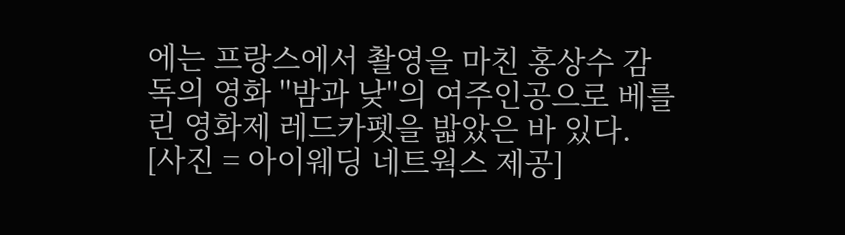에는 프랑스에서 촬영을 마친 홍상수 감독의 영화 ''밤과 낮''의 여주인공으로 베를린 영화제 레드카펫을 밟았은 바 있다.
[사진 = 아이웨딩 네트웍스 제공]